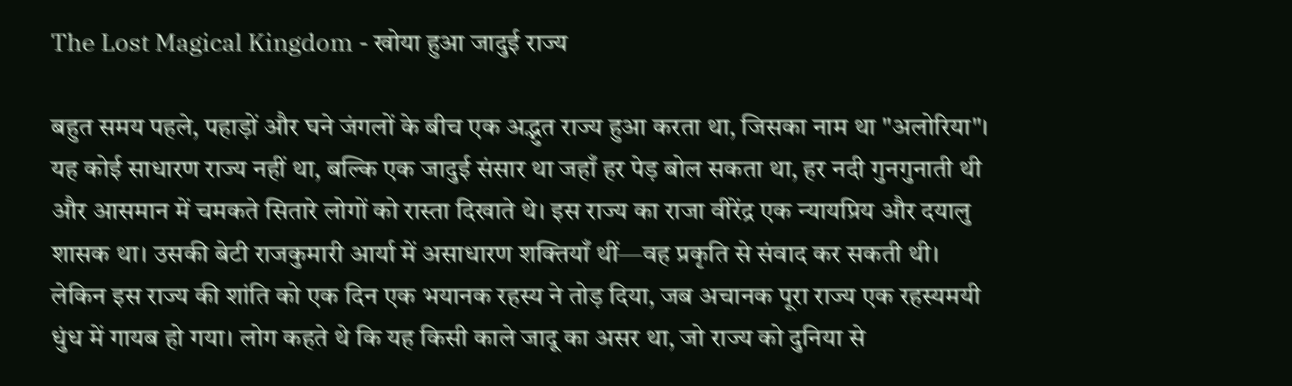The Lost Magical Kingdom - खोया हुआ जादुई राज्य

बहुत समय पहले, पहाड़ों और घने जंगलों के बीच एक अद्भुत राज्य हुआ करता था, जिसका नाम था "अलोरिया"। यह कोई साधारण राज्य नहीं था, बल्कि एक जादुई संसार था जहाँ हर पेड़ बोल सकता था, हर नदी गुनगुनाती थी और आसमान में चमकते सितारे लोगों को रास्ता दिखाते थे। इस राज्य का राजा वीरेंद्र एक न्यायप्रिय और दयालु शासक था। उसकी बेटी राजकुमारी आर्या में असाधारण शक्तियाँ थीं—वह प्रकृति से संवाद कर सकती थी। लेकिन इस राज्य की शांति को एक दिन एक भयानक रहस्य ने तोड़ दिया, जब अचानक पूरा राज्य एक रहस्यमयी धुंध में गायब हो गया। लोग कहते थे कि यह किसी काले जादू का असर था, जो राज्य को दुनिया से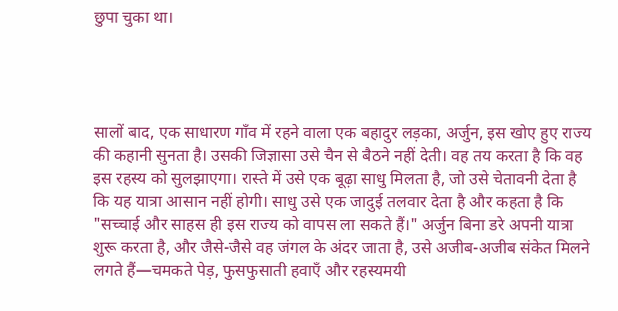छुपा चुका था।




सालों बाद, एक साधारण गाँव में रहने वाला एक बहादुर लड़का, अर्जुन, इस खोए हुए राज्य की कहानी सुनता है। उसकी जिज्ञासा उसे चैन से बैठने नहीं देती। वह तय करता है कि वह इस रहस्य को सुलझाएगा। रास्ते में उसे एक बूढ़ा साधु मिलता है, जो उसे चेतावनी देता है कि यह यात्रा आसान नहीं होगी। साधु उसे एक जादुई तलवार देता है और कहता है कि "सच्चाई और साहस ही इस राज्य को वापस ला सकते हैं।" अर्जुन बिना डरे अपनी यात्रा शुरू करता है, और जैसे-जैसे वह जंगल के अंदर जाता है, उसे अजीब-अजीब संकेत मिलने लगते हैं—चमकते पेड़, फुसफुसाती हवाएँ और रहस्यमयी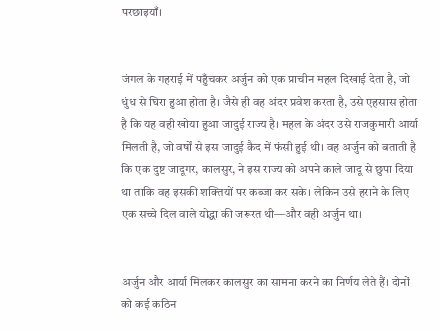परछाइयाँ।


जंगल के गहराई में पहुँचकर अर्जुन को एक प्राचीन महल दिखाई देता है, जो धुंध से घिरा हुआ होता है। जैसे ही वह अंदर प्रवेश करता है, उसे एहसास होता है कि यह वही खोया हुआ जादुई राज्य है। महल के अंदर उसे राजकुमारी आर्या मिलती है, जो वर्षों से इस जादुई कैद में फंसी हुई थी। वह अर्जुन को बताती है कि एक दुष्ट जादूगर, कालसुर, ने इस राज्य को अपने काले जादू से छुपा दिया था ताकि वह इसकी शक्तियों पर कब्जा कर सके। लेकिन उसे हराने के लिए एक सच्चे दिल वाले योद्धा की जरूरत थी—और वही अर्जुन था।


अर्जुन और आर्या मिलकर कालसुर का सामना करने का निर्णय लेते हैं। दोनों को कई कठिन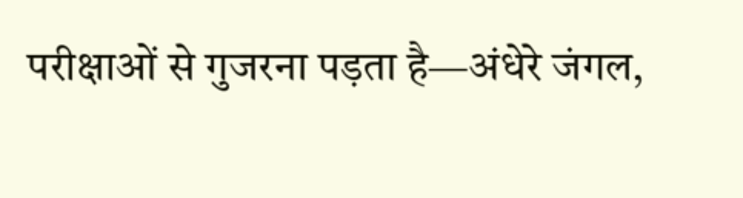परीक्षाओं से गुजरना पड़ता है—अंधेरे जंगल,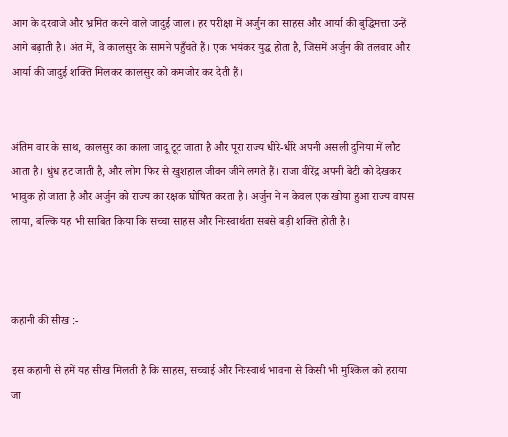आग के दरवाजे और भ्रमित करने वाले जादुई जाल। हर परीक्षा में अर्जुन का साहस और आर्या की बुद्धिमत्ता उन्हें आगे बढ़ाती है। अंत में, वे कालसुर के सामने पहुँचते हैं। एक भयंकर युद्ध होता है, जिसमें अर्जुन की तलवार और आर्या की जादुई शक्ति मिलकर कालसुर को कमजोर कर देती हैं।


अंतिम वार के साथ, कालसुर का काला जादू टूट जाता है और पूरा राज्य धीरे-धीरे अपनी असली दुनिया में लौट आता है। धुंध हट जाती है, और लोग फिर से खुशहाल जीवन जीने लगते हैं। राजा वीरेंद्र अपनी बेटी को देखकर भावुक हो जाता है और अर्जुन को राज्य का रक्षक घोषित करता है। अर्जुन ने न केवल एक खोया हुआ राज्य वापस लाया, बल्कि यह भी साबित किया कि सच्चा साहस और निःस्वार्थता सबसे बड़ी शक्ति होती है।



कहानी की सीख :-

इस कहानी से हमें यह सीख मिलती है कि साहस, सच्चाई और निःस्वार्थ भावना से किसी भी मुश्किल को हराया जा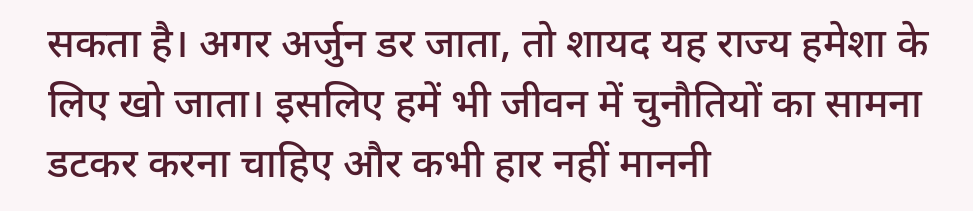सकता है। अगर अर्जुन डर जाता, तो शायद यह राज्य हमेशा के लिए खो जाता। इसलिए हमें भी जीवन में चुनौतियों का सामना डटकर करना चाहिए और कभी हार नहीं माननी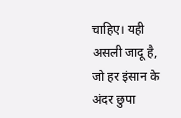चाहिए। यही असली जादू है, जो हर इंसान के अंदर छुपा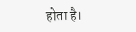होता है।